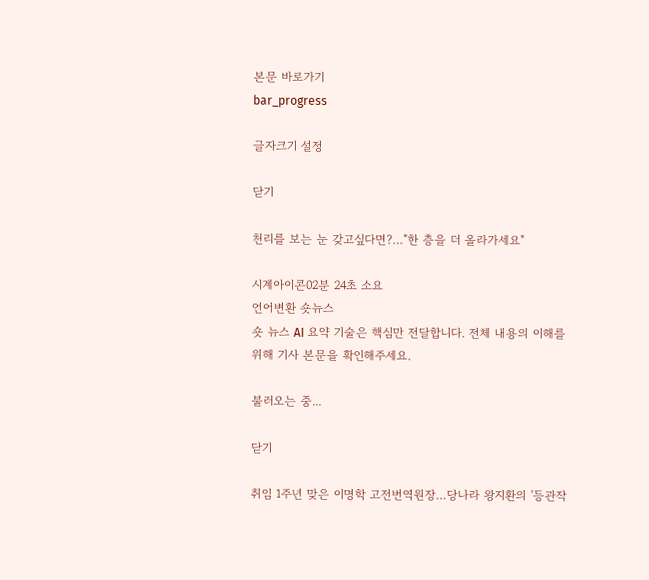본문 바로가기
bar_progress

글자크기 설정

닫기

천리를 보는 눈 갖고싶다면?…"한 층을 더 올라가세요"

시계아이콘02분 24초 소요
언어변환 숏뉴스
숏 뉴스 AI 요약 기술은 핵심만 전달합니다. 전체 내용의 이해를 위해 기사 본문을 확인해주세요.

불러오는 중...

닫기

취임 1주년 맞은 이명학 고전번역원장…당나라 왕지환의 '등관작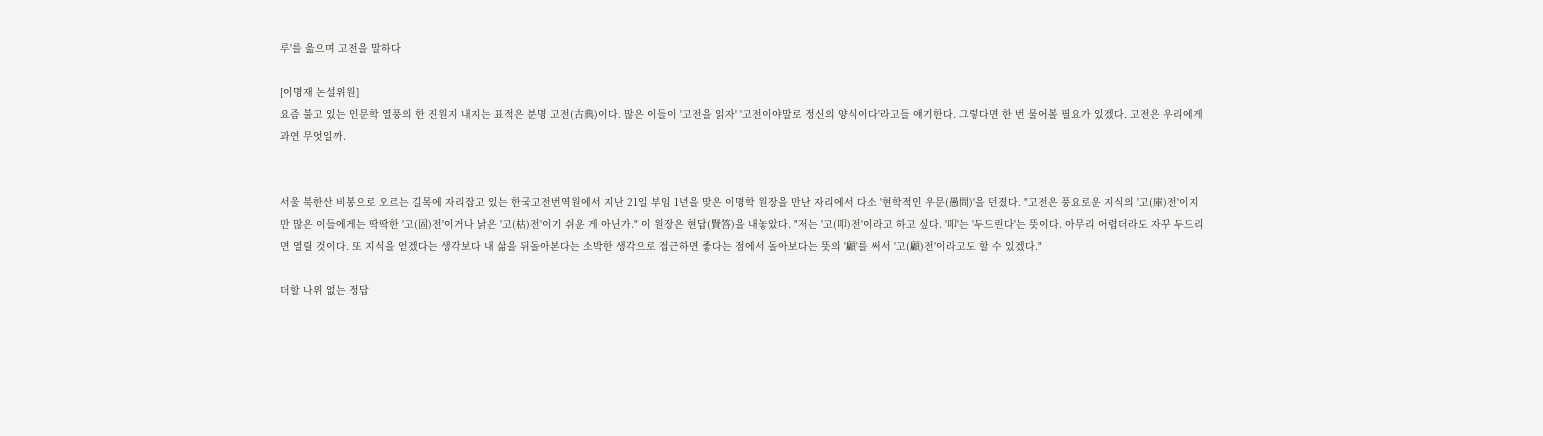루'를 읊으며 고전을 말하다

[이명재 논설위원]
요즘 불고 있는 인문학 열풍의 한 진원지 내지는 표적은 분명 고전(古典)이다. 많은 이들이 '고전을 읽자' '고전이야말로 정신의 양식이다'라고들 얘기한다. 그렇다면 한 번 물어볼 필요가 있겠다. 고전은 우리에게 과연 무엇일까.


서울 북한산 비봉으로 오르는 길목에 자리잡고 있는 한국고전번역원에서 지난 21일 부임 1년을 맞은 이명학 원장을 만난 자리에서 다소 '현학적인 우문(愚問)'을 던졌다. "고전은 풍요로운 지식의 '고(庫)전'이지만 많은 이들에게는 딱딱한 '고(固)전'이거나 낡은 '고(枯)전'이기 쉬운 게 아닌가." 이 원장은 현답(賢答)을 내놓았다. "저는 '고(叩)전'이라고 하고 싶다. '叩'는 '두드린다'는 뜻이다. 아무리 어렵더라도 자꾸 두드리면 열릴 것이다. 또 지식을 얻겠다는 생각보다 내 삶을 뒤돌아본다는 소박한 생각으로 접근하면 좋다는 점에서 돌아보다는 뜻의 '顧'를 써서 '고(顧)전'이라고도 할 수 있겠다."

더할 나위 없는 정답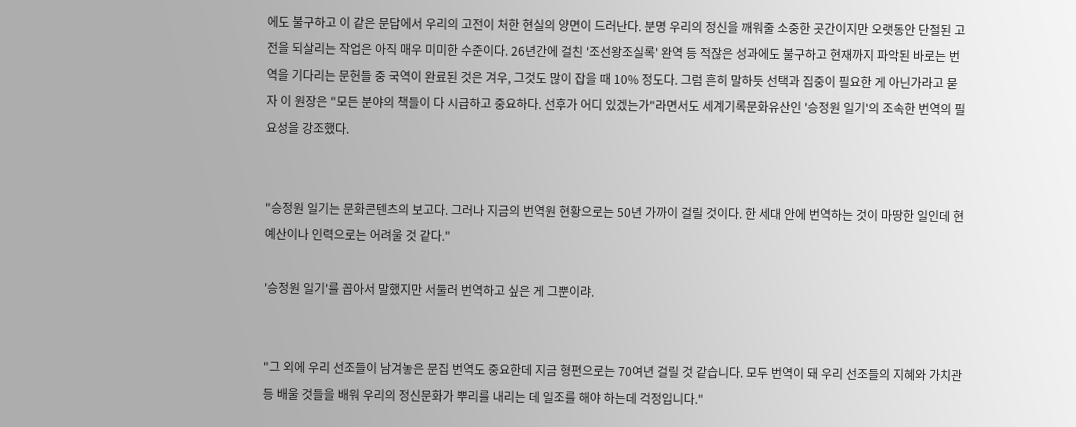에도 불구하고 이 같은 문답에서 우리의 고전이 처한 현실의 양면이 드러난다. 분명 우리의 정신을 깨워줄 소중한 곳간이지만 오랫동안 단절된 고전을 되살리는 작업은 아직 매우 미미한 수준이다. 26년간에 걸친 '조선왕조실록' 완역 등 적잖은 성과에도 불구하고 현재까지 파악된 바로는 번역을 기다리는 문헌들 중 국역이 완료된 것은 겨우, 그것도 많이 잡을 때 10% 정도다. 그럼 흔히 말하듯 선택과 집중이 필요한 게 아닌가라고 묻자 이 원장은 "모든 분야의 책들이 다 시급하고 중요하다. 선후가 어디 있겠는가"라면서도 세계기록문화유산인 '승정원 일기'의 조속한 번역의 필요성을 강조했다.


"승정원 일기는 문화콘텐츠의 보고다. 그러나 지금의 번역원 현황으로는 50년 가까이 걸릴 것이다. 한 세대 안에 번역하는 것이 마땅한 일인데 현 예산이나 인력으로는 어려울 것 같다."

'승정원 일기'를 꼽아서 말했지만 서둘러 번역하고 싶은 게 그뿐이랴.


"그 외에 우리 선조들이 남겨놓은 문집 번역도 중요한데 지금 형편으로는 70여년 걸릴 것 같습니다. 모두 번역이 돼 우리 선조들의 지혜와 가치관 등 배울 것들을 배워 우리의 정신문화가 뿌리를 내리는 데 일조를 해야 하는데 걱정입니다."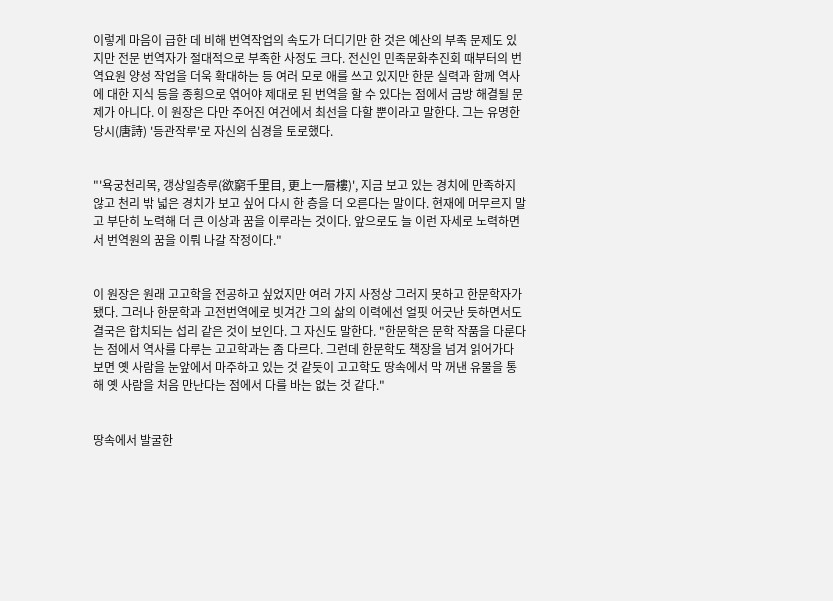이렇게 마음이 급한 데 비해 번역작업의 속도가 더디기만 한 것은 예산의 부족 문제도 있지만 전문 번역자가 절대적으로 부족한 사정도 크다. 전신인 민족문화추진회 때부터의 번역요원 양성 작업을 더욱 확대하는 등 여러 모로 애를 쓰고 있지만 한문 실력과 함께 역사에 대한 지식 등을 종횡으로 엮어야 제대로 된 번역을 할 수 있다는 점에서 금방 해결될 문제가 아니다. 이 원장은 다만 주어진 여건에서 최선을 다할 뿐이라고 말한다. 그는 유명한 당시(唐詩) '등관작루'로 자신의 심경을 토로했다.


"'욕궁천리목, 갱상일층루(欲窮千里目, 更上一層樓)', 지금 보고 있는 경치에 만족하지 않고 천리 밖 넓은 경치가 보고 싶어 다시 한 층을 더 오른다는 말이다. 현재에 머무르지 말고 부단히 노력해 더 큰 이상과 꿈을 이루라는 것이다. 앞으로도 늘 이런 자세로 노력하면서 번역원의 꿈을 이뤄 나갈 작정이다."


이 원장은 원래 고고학을 전공하고 싶었지만 여러 가지 사정상 그러지 못하고 한문학자가 됐다. 그러나 한문학과 고전번역에로 빗겨간 그의 삶의 이력에선 얼핏 어긋난 듯하면서도 결국은 합치되는 섭리 같은 것이 보인다. 그 자신도 말한다. "한문학은 문학 작품을 다룬다는 점에서 역사를 다루는 고고학과는 좀 다르다. 그런데 한문학도 책장을 넘겨 읽어가다 보면 옛 사람을 눈앞에서 마주하고 있는 것 같듯이 고고학도 땅속에서 막 꺼낸 유물을 통해 옛 사람을 처음 만난다는 점에서 다를 바는 없는 것 같다."


땅속에서 발굴한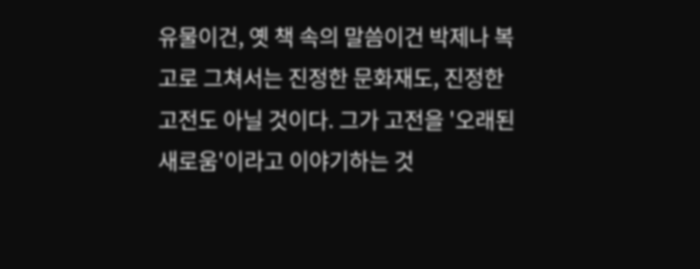유물이건, 옛 책 속의 말씀이건 박제나 복고로 그쳐서는 진정한 문화재도, 진정한 고전도 아닐 것이다. 그가 고전을 '오래된 새로움'이라고 이야기하는 것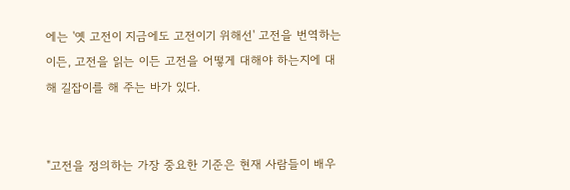에는 '옛 고전이 지금에도 고전이기 위해선' 고전을 번역하는 이든, 고전을 읽는 이든 고전을 어떻게 대해야 하는지에 대해 길잡이를 해 주는 바가 있다.


"고전을 정의하는 가장 중요한 기준은 현재 사람들이 배우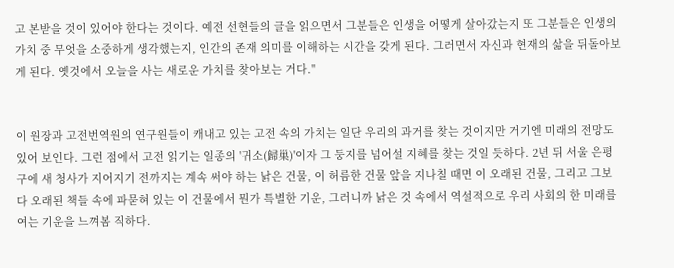고 본받을 것이 있어야 한다는 것이다. 예전 선현들의 글을 읽으면서 그분들은 인생을 어떻게 살아갔는지 또 그분들은 인생의 가치 중 무엇을 소중하게 생각했는지, 인간의 존재 의미를 이해하는 시간을 갖게 된다. 그러면서 자신과 현재의 삶을 뒤돌아보게 된다. 옛것에서 오늘을 사는 새로운 가치를 찾아보는 거다."


이 원장과 고전번역원의 연구원들이 캐내고 있는 고전 속의 가치는 일단 우리의 과거를 찾는 것이지만 거기엔 미래의 전망도 있어 보인다. 그런 점에서 고전 읽기는 일종의 '귀소(歸巢)'이자 그 둥지를 넘어설 지혜를 찾는 것일 듯하다. 2년 뒤 서울 은평구에 새 청사가 지어지기 전까지는 계속 써야 하는 낡은 건물, 이 허름한 건물 앞을 지나칠 때면 이 오래된 건물, 그리고 그보다 오래된 책들 속에 파묻혀 있는 이 건물에서 뭔가 특별한 기운, 그러니까 낡은 것 속에서 역설적으로 우리 사회의 한 미래를 여는 기운을 느껴봄 직하다.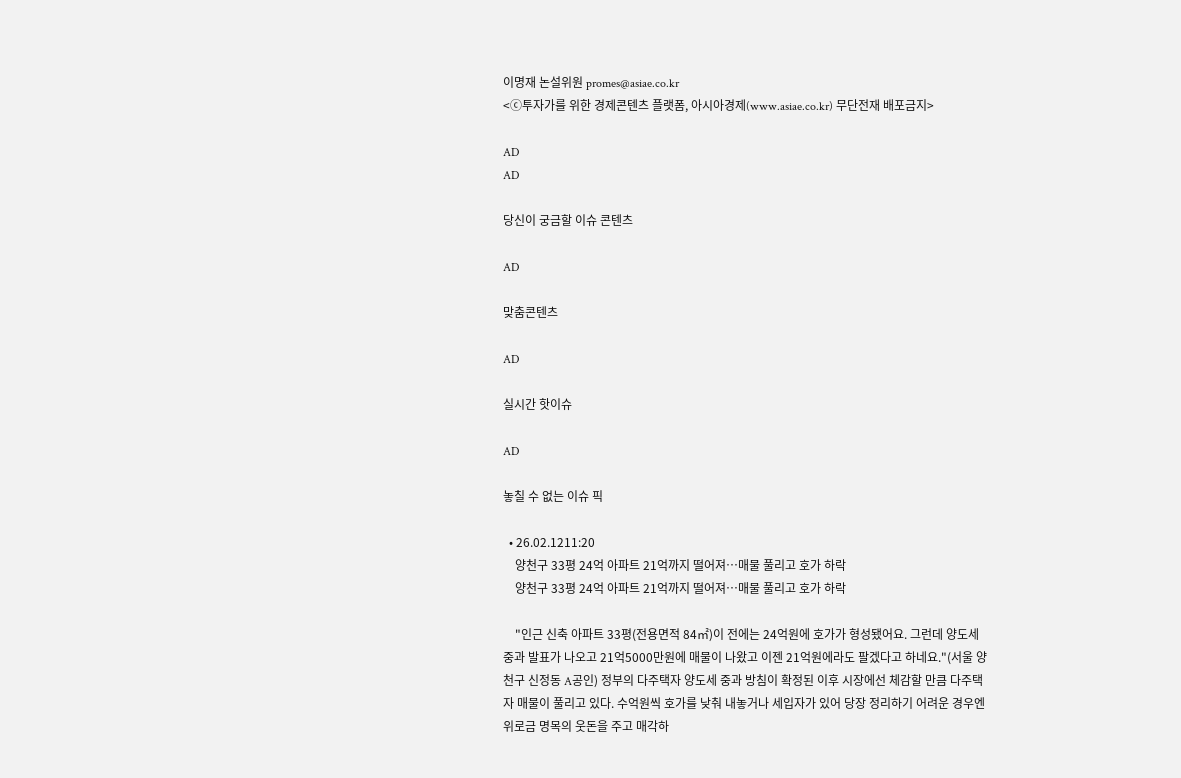이명재 논설위원 promes@asiae.co.kr
<ⓒ투자가를 위한 경제콘텐츠 플랫폼, 아시아경제(www.asiae.co.kr) 무단전재 배포금지>

AD
AD

당신이 궁금할 이슈 콘텐츠

AD

맞춤콘텐츠

AD

실시간 핫이슈

AD

놓칠 수 없는 이슈 픽

  • 26.02.1211:20
    양천구 33평 24억 아파트 21억까지 떨어져…매물 풀리고 호가 하락
    양천구 33평 24억 아파트 21억까지 떨어져…매물 풀리고 호가 하락

    "인근 신축 아파트 33평(전용면적 84㎡)이 전에는 24억원에 호가가 형성됐어요. 그런데 양도세 중과 발표가 나오고 21억5000만원에 매물이 나왔고 이젠 21억원에라도 팔겠다고 하네요."(서울 양천구 신정동 A공인) 정부의 다주택자 양도세 중과 방침이 확정된 이후 시장에선 체감할 만큼 다주택자 매물이 풀리고 있다. 수억원씩 호가를 낮춰 내놓거나 세입자가 있어 당장 정리하기 어려운 경우엔 위로금 명목의 웃돈을 주고 매각하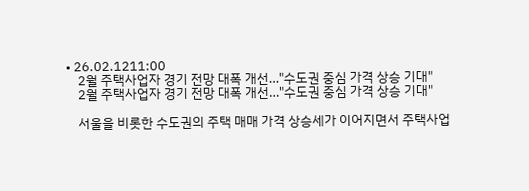• 26.02.1211:00
    2월 주택사업자 경기 전망 대폭 개선…"수도권 중심 가격 상승 기대"
    2월 주택사업자 경기 전망 대폭 개선…"수도권 중심 가격 상승 기대"

    서울을 비롯한 수도권의 주택 매매 가격 상승세가 이어지면서 주택사업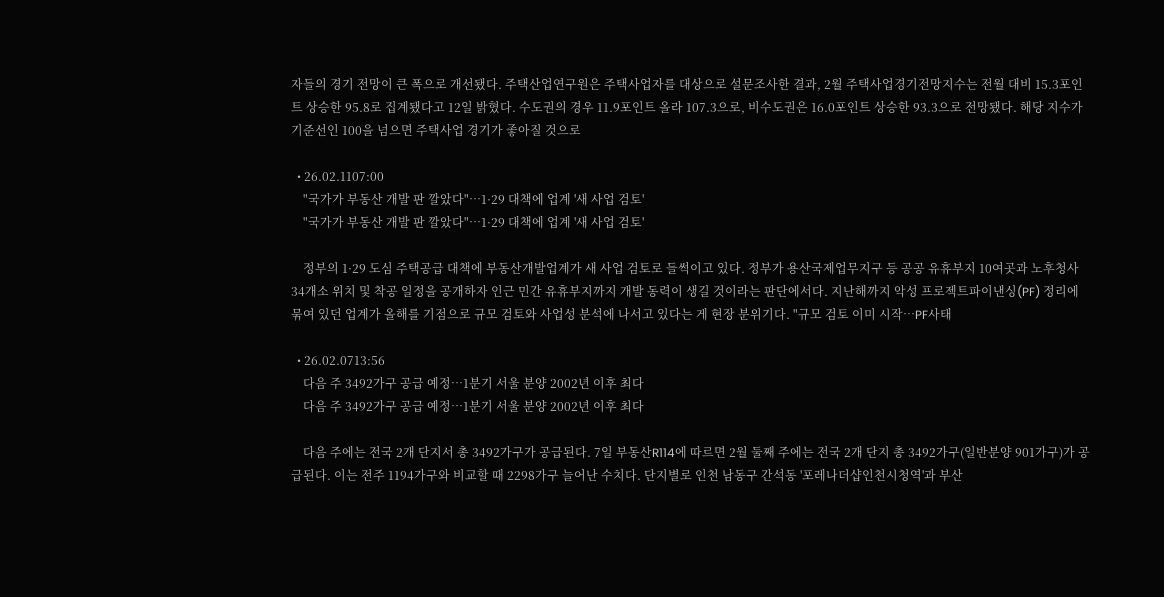자들의 경기 전망이 큰 폭으로 개선됐다. 주택산업연구원은 주택사업자를 대상으로 설문조사한 결과, 2월 주택사업경기전망지수는 전월 대비 15.3포인트 상승한 95.8로 집계됐다고 12일 밝혔다. 수도권의 경우 11.9포인트 올라 107.3으로, 비수도권은 16.0포인트 상승한 93.3으로 전망됐다. 해당 지수가 기준선인 100을 넘으면 주택사업 경기가 좋아질 것으로

  • 26.02.1107:00
    "국가가 부동산 개발 판 깔았다"…1·29 대책에 업계 '새 사업 검토'
    "국가가 부동산 개발 판 깔았다"…1·29 대책에 업계 '새 사업 검토'

    정부의 1·29 도심 주택공급 대책에 부동산개발업계가 새 사업 검토로 들썩이고 있다. 정부가 용산국제업무지구 등 공공 유휴부지 10여곳과 노후청사 34개소 위치 및 착공 일정을 공개하자 인근 민간 유휴부지까지 개발 동력이 생길 것이라는 판단에서다. 지난해까지 악성 프로젝트파이낸싱(PF) 정리에 묶여 있던 업계가 올해를 기점으로 규모 검토와 사업성 분석에 나서고 있다는 게 현장 분위기다. "규모 검토 이미 시작…PF사태

  • 26.02.0713:56
    다음 주 3492가구 공급 예정…1분기 서울 분양 2002년 이후 최다
    다음 주 3492가구 공급 예정…1분기 서울 분양 2002년 이후 최다

    다음 주에는 전국 2개 단지서 총 3492가구가 공급된다. 7일 부동산R114에 따르면 2월 둘째 주에는 전국 2개 단지 총 3492가구(일반분양 901가구)가 공급된다. 이는 전주 1194가구와 비교할 때 2298가구 늘어난 수치다. 단지별로 인천 남동구 간석동 '포레나더샵인천시청역'과 부산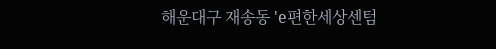해운대구 재송동 'e편한세상센텀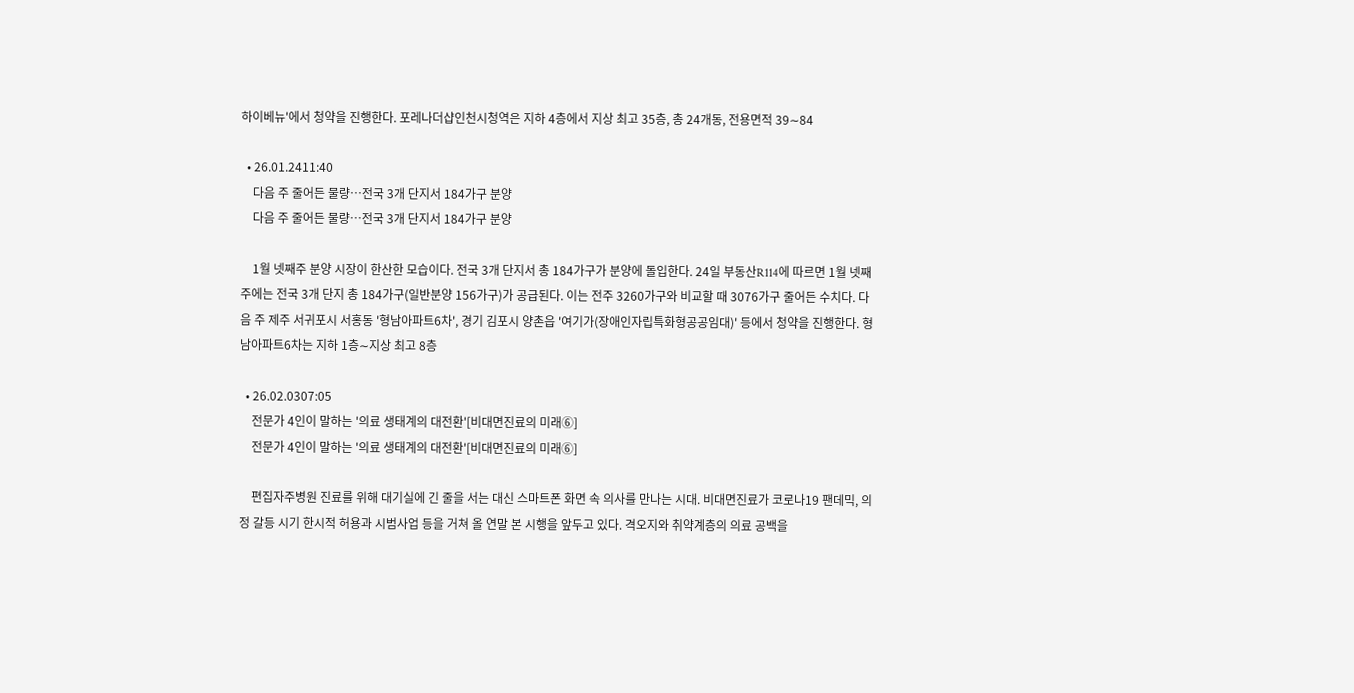하이베뉴'에서 청약을 진행한다. 포레나더샵인천시청역은 지하 4층에서 지상 최고 35층, 총 24개동, 전용면적 39∼84

  • 26.01.2411:40
    다음 주 줄어든 물량…전국 3개 단지서 184가구 분양
    다음 주 줄어든 물량…전국 3개 단지서 184가구 분양

    1월 넷째주 분양 시장이 한산한 모습이다. 전국 3개 단지서 총 184가구가 분양에 돌입한다. 24일 부동산R114에 따르면 1월 넷째 주에는 전국 3개 단지 총 184가구(일반분양 156가구)가 공급된다. 이는 전주 3260가구와 비교할 때 3076가구 줄어든 수치다. 다음 주 제주 서귀포시 서홍동 '형남아파트6차', 경기 김포시 양촌읍 '여기가(장애인자립특화형공공임대)' 등에서 청약을 진행한다. 형남아파트6차는 지하 1층∼지상 최고 8층

  • 26.02.0307:05
    전문가 4인이 말하는 '의료 생태계의 대전환'[비대면진료의 미래⑥]
    전문가 4인이 말하는 '의료 생태계의 대전환'[비대면진료의 미래⑥]

    편집자주병원 진료를 위해 대기실에 긴 줄을 서는 대신 스마트폰 화면 속 의사를 만나는 시대. 비대면진료가 코로나19 팬데믹, 의정 갈등 시기 한시적 허용과 시범사업 등을 거쳐 올 연말 본 시행을 앞두고 있다. 격오지와 취약계층의 의료 공백을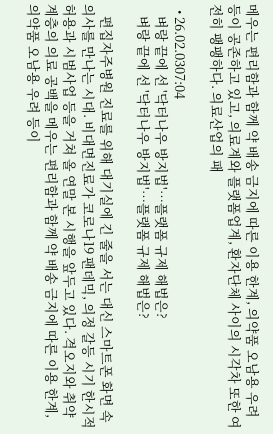메우는 편리함과 함께 약 배송 금지에 따른 이용 한계, 의약품 오남용 우려 등이 공존하고 있고, 의료계와 플랫폼업계, 환자단체 사이의 시각차 또한 여전히 팽팽하다. 의료산업의 패

  • 26.02.0307:04
    벼랑 끝에 선 '닥터나우 방지법'…플랫폼 규제 해법은?
    벼랑 끝에 선 '닥터나우 방지법'…플랫폼 규제 해법은?

    편집자주병원 진료를 위해 대기실에 긴 줄을 서는 대신 스마트폰 화면 속 의사를 만나는 시대. 비대면진료가 코로나19 팬데믹, 의정 갈등 시기 한시적 허용과 시범사업 등을 거쳐 올 연말 본 시행을 앞두고 있다. 격오지와 취약계층의 의료 공백을 메우는 편리함과 함께 약 배송 금지에 따른 이용 한계, 의약품 오남용 우려 등이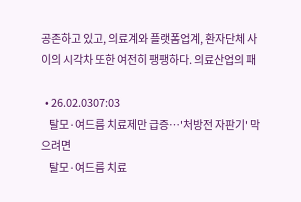공존하고 있고, 의료계와 플랫폼업계, 환자단체 사이의 시각차 또한 여전히 팽팽하다. 의료산업의 패

  • 26.02.0307:03
    탈모·여드름 치료제만 급증…'처방전 자판기' 막으려면
    탈모·여드름 치료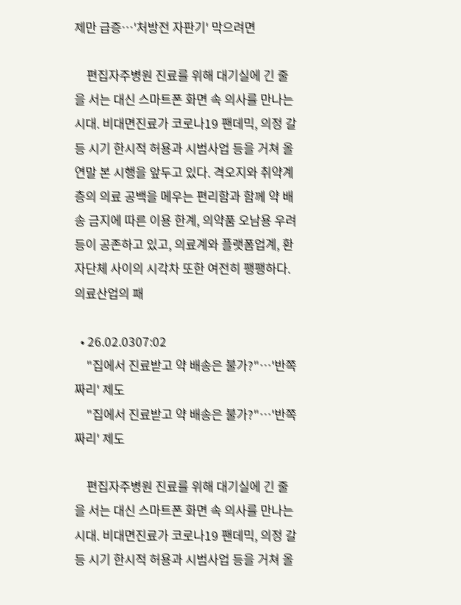제만 급증…'처방전 자판기' 막으려면

    편집자주병원 진료를 위해 대기실에 긴 줄을 서는 대신 스마트폰 화면 속 의사를 만나는 시대. 비대면진료가 코로나19 팬데믹, 의정 갈등 시기 한시적 허용과 시범사업 등을 거쳐 올 연말 본 시행을 앞두고 있다. 격오지와 취약계층의 의료 공백을 메우는 편리함과 함께 약 배송 금지에 따른 이용 한계, 의약품 오남용 우려 등이 공존하고 있고, 의료계와 플랫폼업계, 환자단체 사이의 시각차 또한 여전히 팽팽하다. 의료산업의 패

  • 26.02.0307:02
    "집에서 진료받고 약 배송은 불가?"…'반쪽짜리' 제도
    "집에서 진료받고 약 배송은 불가?"…'반쪽짜리' 제도

    편집자주병원 진료를 위해 대기실에 긴 줄을 서는 대신 스마트폰 화면 속 의사를 만나는 시대. 비대면진료가 코로나19 팬데믹, 의정 갈등 시기 한시적 허용과 시범사업 등을 거쳐 올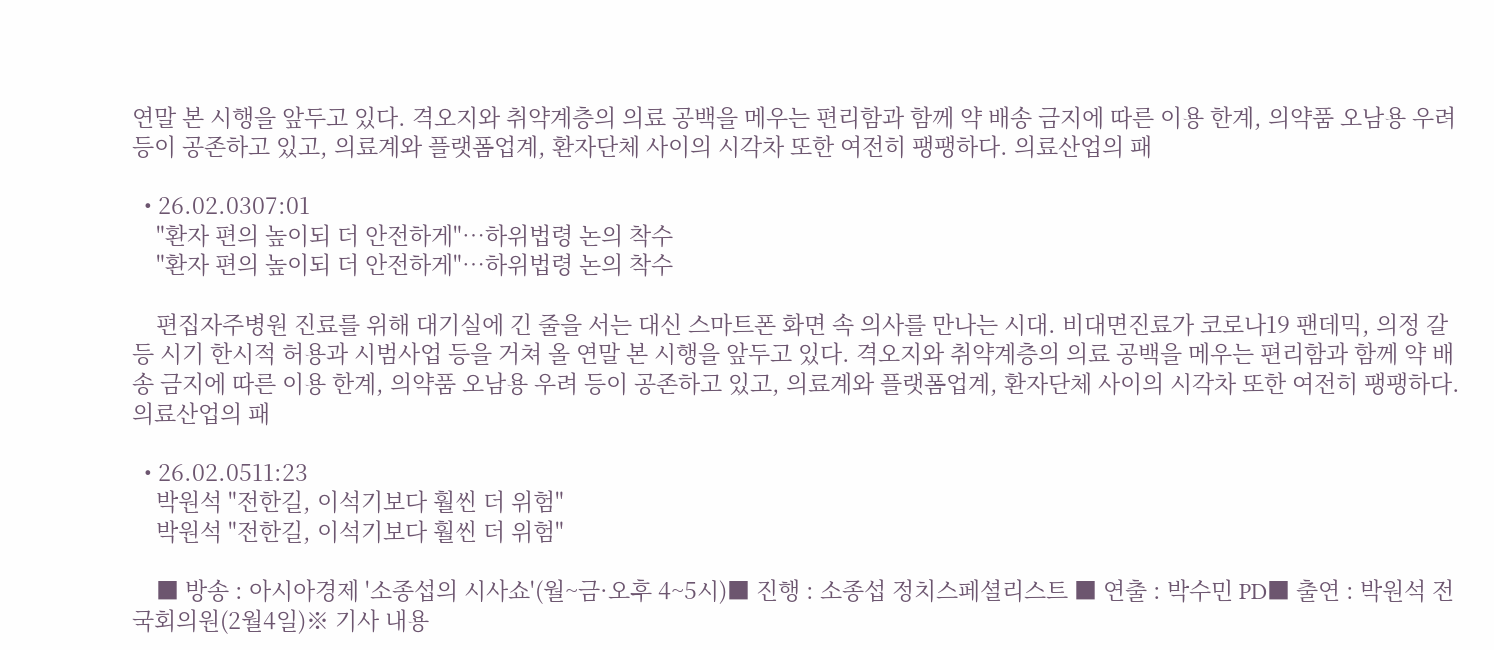연말 본 시행을 앞두고 있다. 격오지와 취약계층의 의료 공백을 메우는 편리함과 함께 약 배송 금지에 따른 이용 한계, 의약품 오남용 우려 등이 공존하고 있고, 의료계와 플랫폼업계, 환자단체 사이의 시각차 또한 여전히 팽팽하다. 의료산업의 패

  • 26.02.0307:01
    "환자 편의 높이되 더 안전하게"…하위법령 논의 착수
    "환자 편의 높이되 더 안전하게"…하위법령 논의 착수

    편집자주병원 진료를 위해 대기실에 긴 줄을 서는 대신 스마트폰 화면 속 의사를 만나는 시대. 비대면진료가 코로나19 팬데믹, 의정 갈등 시기 한시적 허용과 시범사업 등을 거쳐 올 연말 본 시행을 앞두고 있다. 격오지와 취약계층의 의료 공백을 메우는 편리함과 함께 약 배송 금지에 따른 이용 한계, 의약품 오남용 우려 등이 공존하고 있고, 의료계와 플랫폼업계, 환자단체 사이의 시각차 또한 여전히 팽팽하다. 의료산업의 패

  • 26.02.0511:23
    박원석 "전한길, 이석기보다 훨씬 더 위험"
    박원석 "전한길, 이석기보다 훨씬 더 위험"

    ■ 방송 : 아시아경제 '소종섭의 시사쇼'(월~금·오후 4~5시)■ 진행 : 소종섭 정치스페셜리스트 ■ 연출 : 박수민 PD■ 출연 : 박원석 전 국회의원(2월4일)※ 기사 내용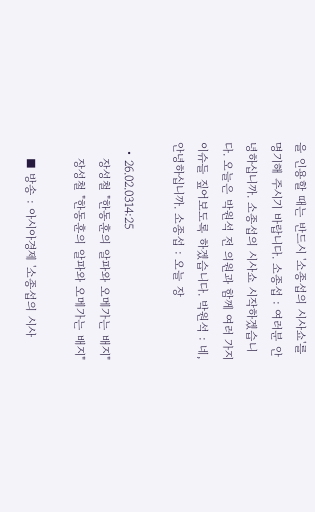을 인용할 때는 반드시 '소종섭의 시사쇼'를 명기해 주시기 바랍니다. 소종섭 : 여러분 안녕하십니까. 소종섭의 시사쇼 시작하겠습니다. 오늘은 박원석 전 의원과 함께 여러 가지 이슈들 짚어보도록 하겠습니다. 박원석 : 네, 안녕하십니까. 소종섭 : 오늘 장

  • 26.02.0314:25
    장성철 "한동훈의 알파와 오메가는 배지"
    장성철 "한동훈의 알파와 오메가는 배지"

    ■ 방송 : 아시아경제 '소종섭의 시사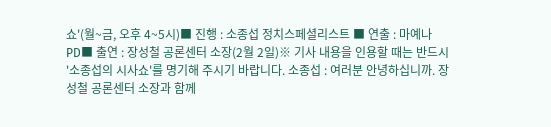쇼'(월~금, 오후 4~5시)■ 진행 : 소종섭 정치스페셜리스트 ■ 연출 : 마예나 PD■ 출연 : 장성철 공론센터 소장(2월 2일)※ 기사 내용을 인용할 때는 반드시 '소종섭의 시사쇼'를 명기해 주시기 바랍니다. 소종섭 : 여러분 안녕하십니까. 장성철 공론센터 소장과 함께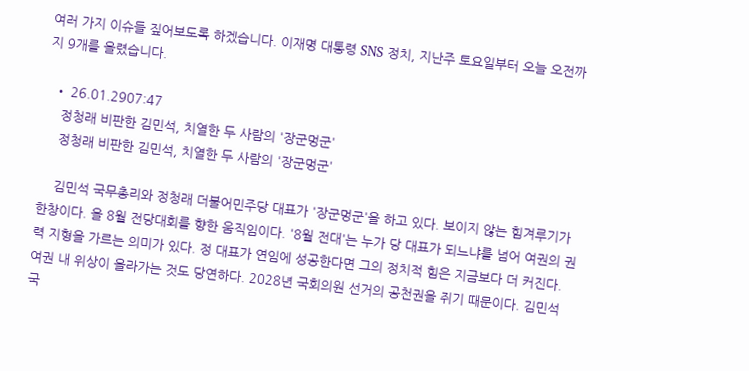여러 가지 이슈들 짚어보도록 하겠습니다. 이재명 대통령 SNS 정치, 지난주 토요일부터 오늘 오전까지 9개를 올렸습니다.

  • 26.01.2907:47
    정청래 비판한 김민석, 치열한 두 사람의 '장군멍군'
    정청래 비판한 김민석, 치열한 두 사람의 '장군멍군'

    김민석 국무총리와 정청래 더불어민주당 대표가 '장군멍군'을 하고 있다. 보이지 않는 힘겨루기가 한창이다. 올 8월 전당대회를 향한 움직임이다. '8월 전대'는 누가 당 대표가 되느냐를 넘어 여권의 권력 지형을 가르는 의미가 있다. 정 대표가 연임에 성공한다면 그의 정치적 힘은 지금보다 더 커진다. 여권 내 위상이 올라가는 것도 당연하다. 2028년 국회의원 선거의 공천권을 쥐기 때문이다. 김민석 국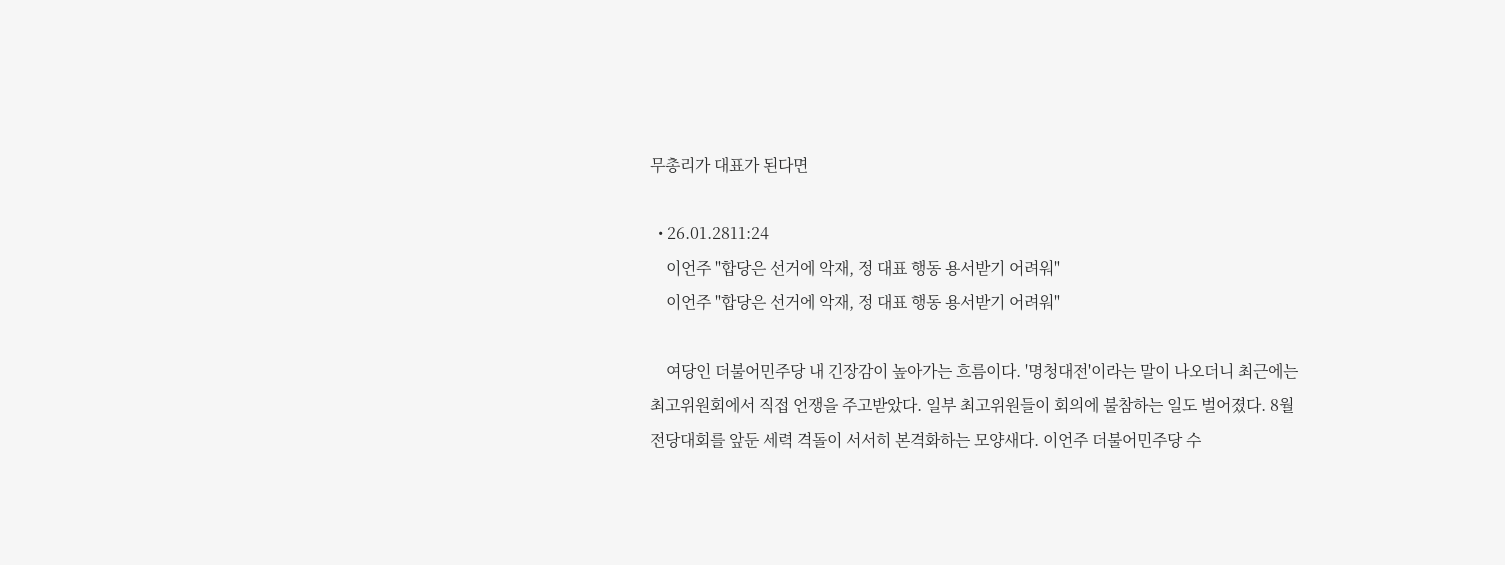무총리가 대표가 된다면

  • 26.01.2811:24
    이언주 "합당은 선거에 악재, 정 대표 행동 용서받기 어려워"
    이언주 "합당은 선거에 악재, 정 대표 행동 용서받기 어려워"

    여당인 더불어민주당 내 긴장감이 높아가는 흐름이다. '명청대전'이라는 말이 나오더니 최근에는 최고위원회에서 직접 언쟁을 주고받았다. 일부 최고위원들이 회의에 불참하는 일도 벌어졌다. 8월 전당대회를 앞둔 세력 격돌이 서서히 본격화하는 모양새다. 이언주 더불어민주당 수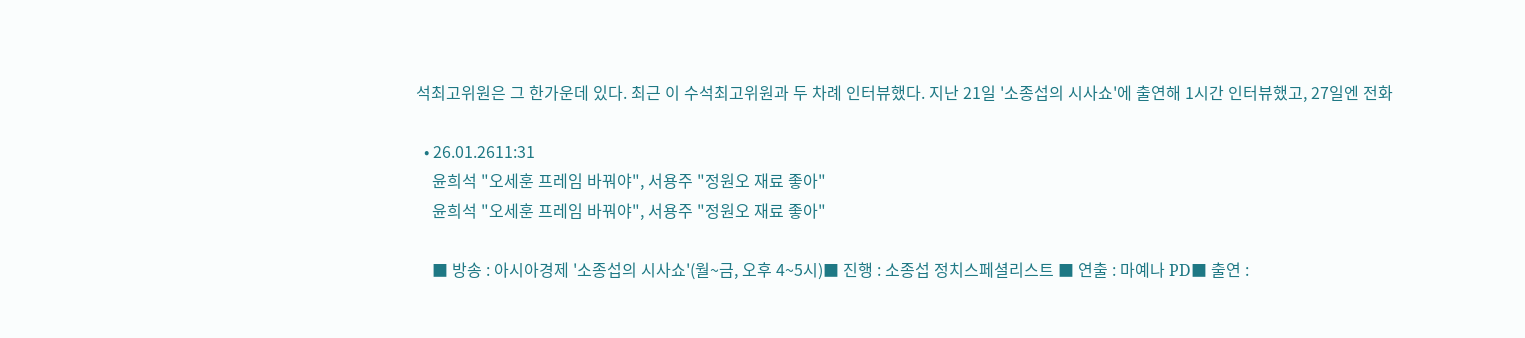석최고위원은 그 한가운데 있다. 최근 이 수석최고위원과 두 차례 인터뷰했다. 지난 21일 '소종섭의 시사쇼'에 출연해 1시간 인터뷰했고, 27일엔 전화

  • 26.01.2611:31
    윤희석 "오세훈 프레임 바꿔야", 서용주 "정원오 재료 좋아"
    윤희석 "오세훈 프레임 바꿔야", 서용주 "정원오 재료 좋아"

    ■ 방송 : 아시아경제 '소종섭의 시사쇼'(월~금, 오후 4~5시)■ 진행 : 소종섭 정치스페셜리스트 ■ 연출 : 마예나 PD■ 출연 :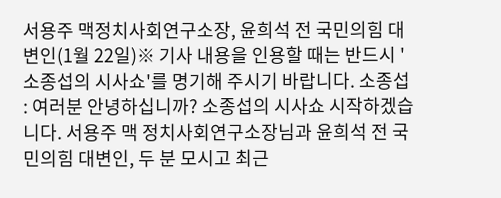서용주 맥정치사회연구소장, 윤희석 전 국민의힘 대변인(1월 22일)※ 기사 내용을 인용할 때는 반드시 '소종섭의 시사쇼'를 명기해 주시기 바랍니다. 소종섭 : 여러분 안녕하십니까? 소종섭의 시사쇼 시작하겠습니다. 서용주 맥 정치사회연구소장님과 윤희석 전 국민의힘 대변인, 두 분 모시고 최근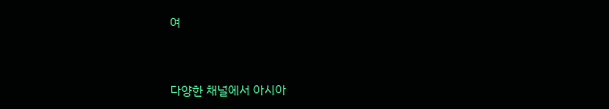여


다양한 채널에서 아시아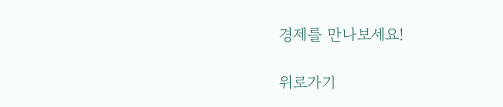경제를 만나보세요!

위로가기